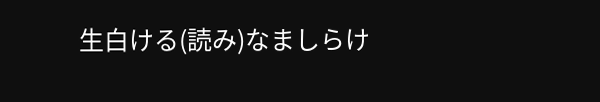生白ける(読み)なましらけ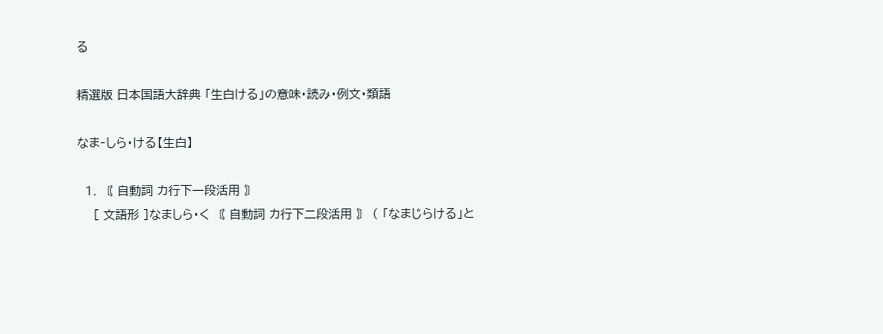る

精選版 日本国語大辞典 「生白ける」の意味・読み・例文・類語

なま‐しら・ける【生白】

  1. 〘 自動詞 カ行下一段活用 〙
    [ 文語形 ]なましら・く 〘 自動詞 カ行下二段活用 〙 ( 「なまじらける」と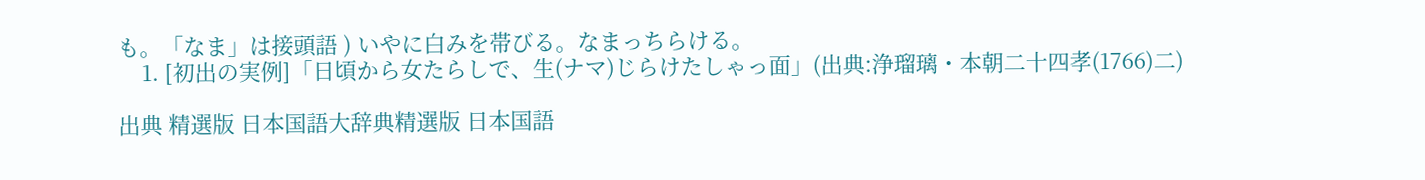も。「なま」は接頭語 ) いやに白みを帯びる。なまっちらける。
    1. [初出の実例]「日頃から女たらしで、生(ナマ)じらけたしゃっ面」(出典:浄瑠璃・本朝二十四孝(1766)二)

出典 精選版 日本国語大辞典精選版 日本国語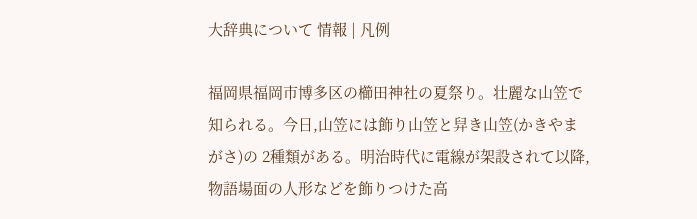大辞典について 情報 | 凡例

福岡県福岡市博多区の櫛田神社の夏祭り。壮麗な山笠で知られる。今日,山笠には飾り山笠と舁き山笠(かきやまがさ)の 2種類がある。明治時代に電線が架設されて以降,物語場面の人形などを飾りつけた高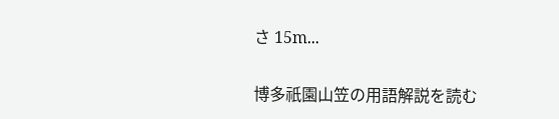さ 15m...

博多祇園山笠の用語解説を読む